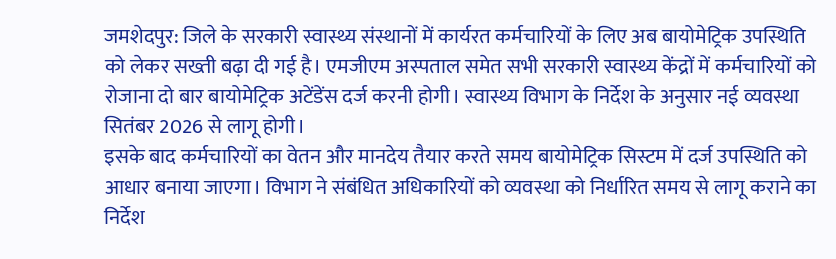जमशेदपुर: जिले के सरकारी स्वास्थ्य संस्थानों में कार्यरत कर्मचारियों के लिए अब बायोमेट्रिक उपस्थिति को लेकर सख्ती बढ़ा दी गई है। एमजीएम अस्पताल समेत सभी सरकारी स्वास्थ्य केंद्रों में कर्मचारियों को रोजाना दो बार बायोमेट्रिक अटेंडेंस दर्ज करनी होगी। स्वास्थ्य विभाग के निर्देश के अनुसार नई व्यवस्था सितंबर 2026 से लागू होगी।
इसके बाद कर्मचारियों का वेतन और मानदेय तैयार करते समय बायोमेट्रिक सिस्टम में दर्ज उपस्थिति को आधार बनाया जाएगा। विभाग ने संबंधित अधिकारियों को व्यवस्था को निर्धारित समय से लागू कराने का निर्देश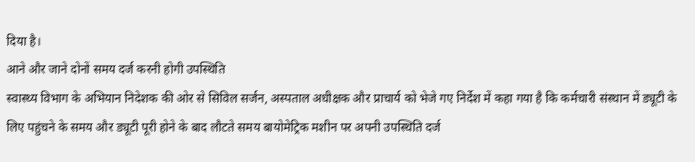दिया है।
आने और जाने दोनों समय दर्ज करनी होगी उपस्थिति
स्वास्थ्य विभाग के अभियान निदेशक की ओर से सिविल सर्जन, अस्पताल अधीक्षक और प्राचार्य को भेजे गए निर्देश में कहा गया है कि कर्मचारी संस्थान में ड्यूटी के लिए पहुंचने के समय और ड्यूटी पूरी होने के बाद लौटते समय बायोमेट्रिक मशीन पर अपनी उपस्थिति दर्ज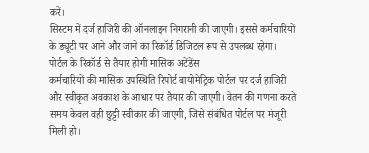करें।
सिस्टम में दर्ज हाजिरी की ऑनलाइन निगरानी की जाएगी। इससे कर्मचारियों के ड्यूटी पर आने और जाने का रिकॉर्ड डिजिटल रूप से उपलब्ध रहेगा।
पोर्टल के रिकॉर्ड से तैयार होगी मासिक अटेंडेंस
कर्मचारियों की मासिक उपस्थिति रिपोर्ट बायोमेट्रिक पोर्टल पर दर्ज हाजिरी और स्वीकृत अवकाश के आधार पर तैयार की जाएगी। वेतन की गणना करते समय केवल वही छुट्टी स्वीकार की जाएगी, जिसे संबंधित पोर्टल पर मंजूरी मिली हो।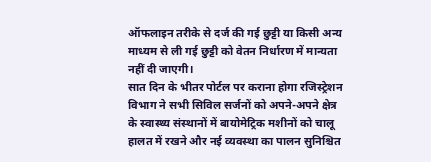ऑफलाइन तरीके से दर्ज की गई छुट्टी या किसी अन्य माध्यम से ली गई छुट्टी को वेतन निर्धारण में मान्यता नहीं दी जाएगी।
सात दिन के भीतर पोर्टल पर कराना होगा रजिस्ट्रेशन
विभाग ने सभी सिविल सर्जनों को अपने-अपने क्षेत्र के स्वास्थ्य संस्थानों में बायोमेट्रिक मशीनों को चालू हालत में रखने और नई व्यवस्था का पालन सुनिश्चित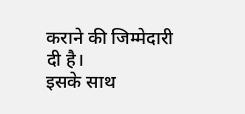कराने की जिम्मेदारी दी है।
इसके साथ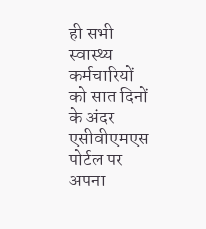ही सभी स्वास्थ्य कर्मचारियों को सात दिनों के अंदर एसीवीएमएस पोर्टल पर अपना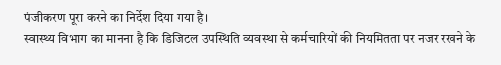पंजीकरण पूरा करने का निर्देश दिया गया है।
स्वास्थ्य विभाग का मानना है कि डिजिटल उपस्थिति व्यवस्था से कर्मचारियों की नियमितता पर नजर रखने के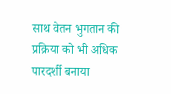साथ वेतन भुगतान की प्रक्रिया को भी अधिक पारदर्शी बनाया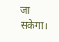जा सकेगा।